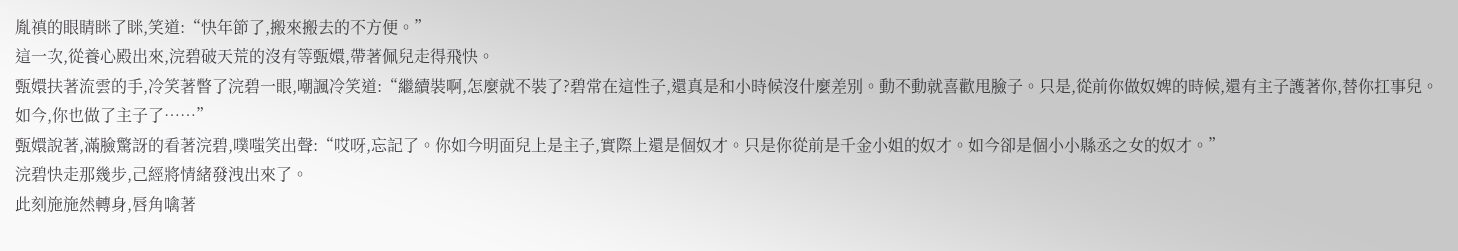胤禛的眼睛眯了眯,笑道:“快年節了,搬來搬去的不方便。”
這一次,從養心殿出來,浣碧破天荒的沒有等甄嬛,帶著佩兒走得飛快。
甄嬛扶著流雲的手,冷笑著瞥了浣碧一眼,嘲諷冷笑道:“繼續裝啊,怎麼就不裝了?碧常在這性子,還真是和小時候沒什麼差別。動不動就喜歡甩臉子。只是,從前你做奴婢的時候,還有主子護著你,替你扛事兒。
如今,你也做了主子了……”
甄嬛說著,滿臉驚訝的看著浣碧,噗嗤笑出聲:“哎呀,忘記了。你如今明面兒上是主子,實際上還是個奴才。只是你從前是千金小姐的奴才。如今卻是個小小縣丞之女的奴才。”
浣碧快走那幾步,己經將情緒發洩出來了。
此刻施施然轉身,唇角噙著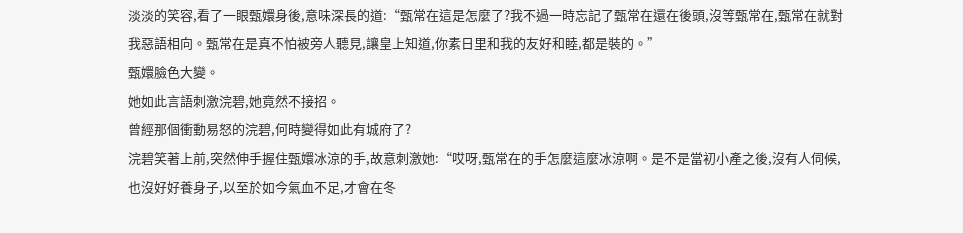淡淡的笑容,看了一眼甄嬛身後,意味深長的道:“甄常在這是怎麼了?我不過一時忘記了甄常在還在後頭,沒等甄常在,甄常在就對我惡語相向。甄常在是真不怕被旁人聽見,讓皇上知道,你素日里和我的友好和睦,都是裝的。”
甄嬛臉色大變。
她如此言語刺激浣碧,她竟然不接招。
曾經那個衝動易怒的浣碧,何時變得如此有城府了?
浣碧笑著上前,突然伸手握住甄嬛冰涼的手,故意刺激她:“哎呀,甄常在的手怎麼這麼冰涼啊。是不是當初小產之後,沒有人伺候,也沒好好養身子,以至於如今氣血不足,才會在冬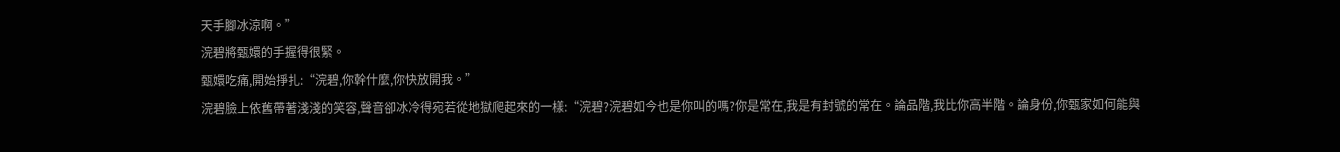天手腳冰涼啊。”
浣碧將甄嬛的手握得很緊。
甄嬛吃痛,開始掙扎:“浣碧,你幹什麼,你快放開我。”
浣碧臉上依舊帶著淺淺的笑容,聲音卻冰冷得宛若從地獄爬起來的一樣:“浣碧?浣碧如今也是你叫的嗎?你是常在,我是有封號的常在。論品階,我比你高半階。論身份,你甄家如何能與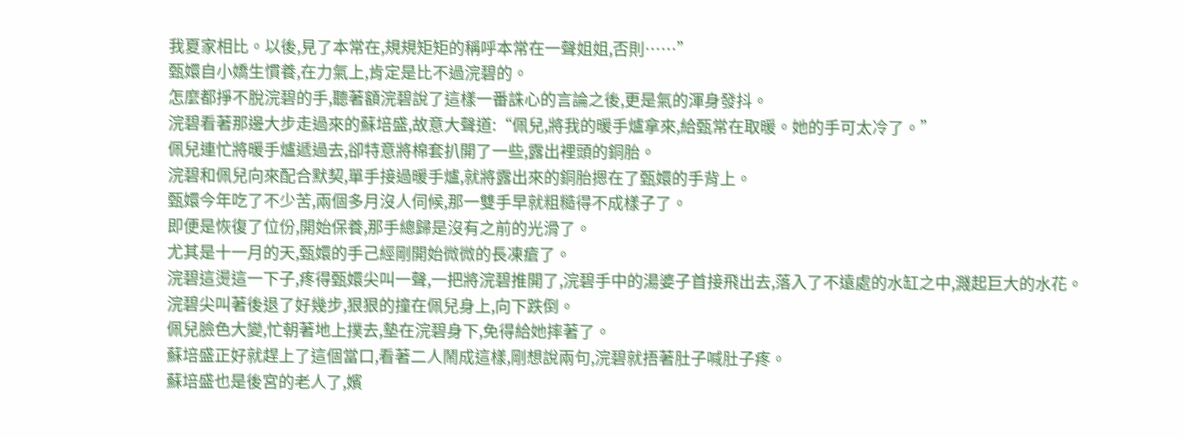我夏家相比。以後,見了本常在,規規矩矩的稱呼本常在一聲姐姐,否則……”
甄嬛自小嬌生慣養,在力氣上,肯定是比不過浣碧的。
怎麼都掙不脫浣碧的手,聽著額浣碧說了這樣一番誅心的言論之後,更是氣的渾身發抖。
浣碧看著那邊大步走過來的蘇培盛,故意大聲道:“佩兒,將我的暖手爐拿來,給甄常在取暖。她的手可太冷了。”
佩兒連忙將暖手爐遞過去,卻特意將棉套扒開了一些,露出裡頭的銅胎。
浣碧和佩兒向來配合默契,單手接過暖手爐,就將露出來的銅胎摁在了甄嬛的手背上。
甄嬛今年吃了不少苦,兩個多月沒人伺候,那一雙手早就粗糙得不成樣子了。
即便是恢復了位份,開始保養,那手總歸是沒有之前的光滑了。
尤其是十一月的天,甄嬛的手己經剛開始微微的長凍瘡了。
浣碧這燙這一下子,疼得甄嬛尖叫一聲,一把將浣碧推開了,浣碧手中的湯婆子首接飛出去,落入了不遠處的水缸之中,濺起巨大的水花。
浣碧尖叫著後退了好幾步,狠狠的撞在佩兒身上,向下跌倒。
佩兒臉色大變,忙朝著地上撲去,墊在浣碧身下,免得給她摔著了。
蘇培盛正好就趕上了這個當口,看著二人鬧成這樣,剛想說兩句,浣碧就捂著肚子喊肚子疼。
蘇培盛也是後宮的老人了,嬪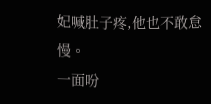妃喊肚子疼,他也不敢怠慢。
一面吩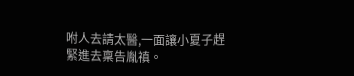咐人去請太醫,一面讓小夏子趕緊進去稟告胤禛。